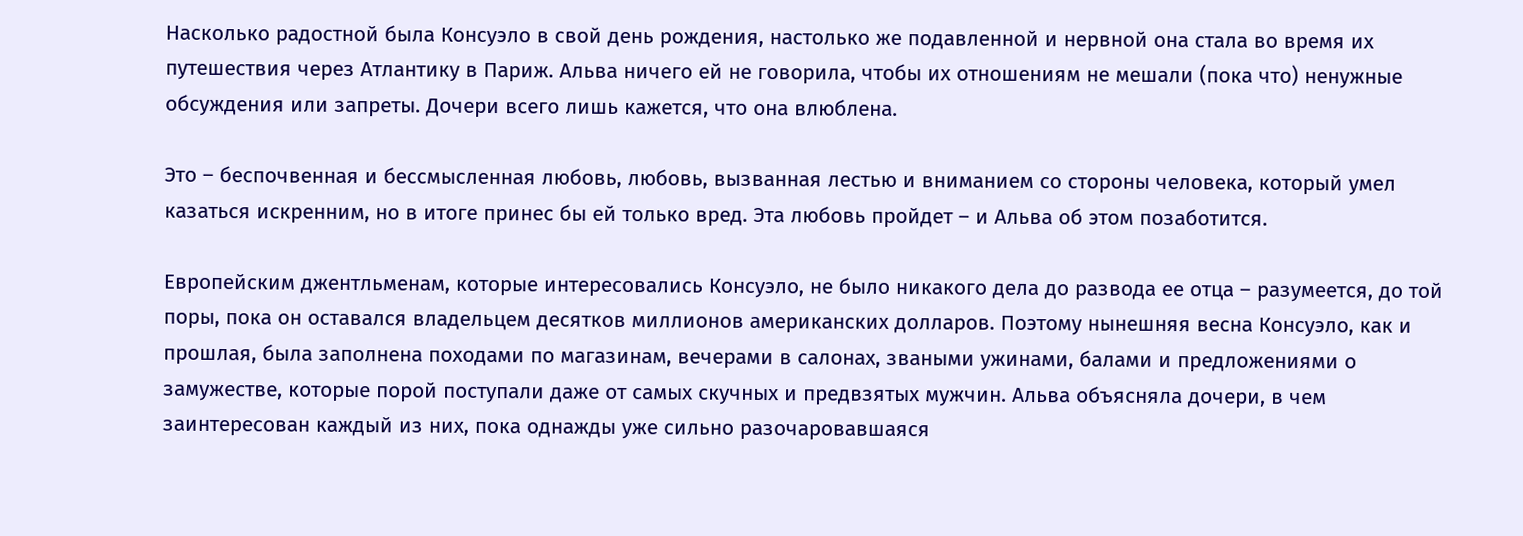Насколько радостной была Консуэло в свой день рождения, настолько же подавленной и нервной она стала во время их путешествия через Атлантику в Париж. Альва ничего ей не говорила, чтобы их отношениям не мешали (пока что) ненужные обсуждения или запреты. Дочери всего лишь кажется, что она влюблена.

Это – беспочвенная и бессмысленная любовь, любовь, вызванная лестью и вниманием со стороны человека, который умел казаться искренним, но в итоге принес бы ей только вред. Эта любовь пройдет – и Альва об этом позаботится.

Европейским джентльменам, которые интересовались Консуэло, не было никакого дела до развода ее отца – разумеется, до той поры, пока он оставался владельцем десятков миллионов американских долларов. Поэтому нынешняя весна Консуэло, как и прошлая, была заполнена походами по магазинам, вечерами в салонах, зваными ужинами, балами и предложениями о замужестве, которые порой поступали даже от самых скучных и предвзятых мужчин. Альва объясняла дочери, в чем заинтересован каждый из них, пока однажды уже сильно разочаровавшаяся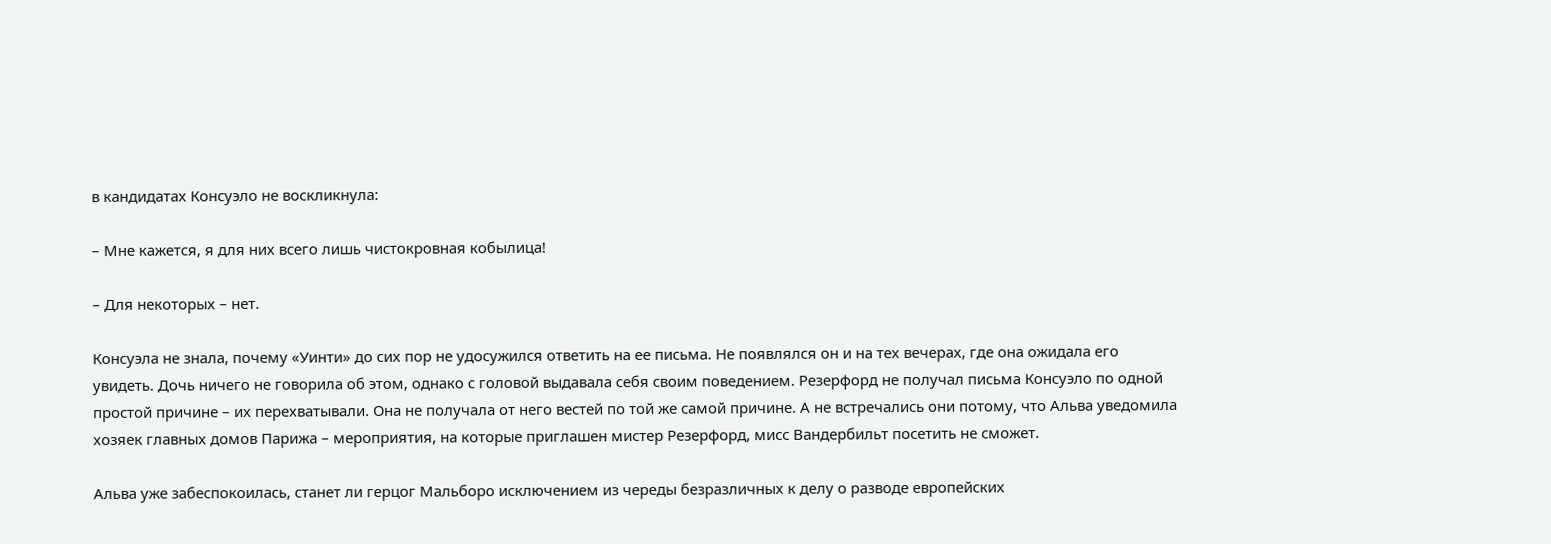в кандидатах Консуэло не воскликнула:

– Мне кажется, я для них всего лишь чистокровная кобылица!

– Для некоторых – нет.

Консуэла не знала, почему «Уинти» до сих пор не удосужился ответить на ее письма. Не появлялся он и на тех вечерах, где она ожидала его увидеть. Дочь ничего не говорила об этом, однако с головой выдавала себя своим поведением. Резерфорд не получал письма Консуэло по одной простой причине – их перехватывали. Она не получала от него вестей по той же самой причине. А не встречались они потому, что Альва уведомила хозяек главных домов Парижа – мероприятия, на которые приглашен мистер Резерфорд, мисс Вандербильт посетить не сможет.

Альва уже забеспокоилась, станет ли герцог Мальборо исключением из череды безразличных к делу о разводе европейских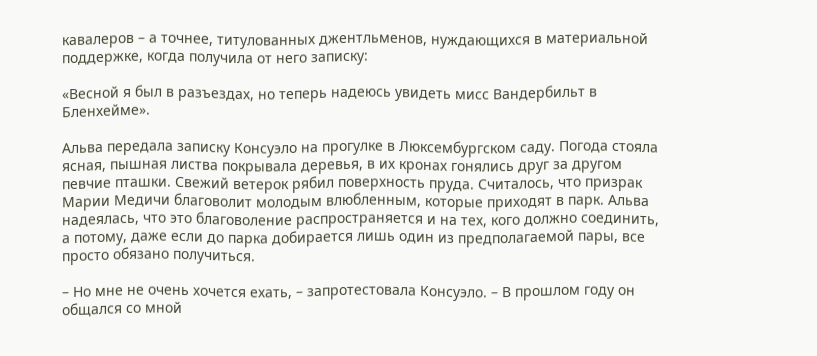кавалеров – а точнее, титулованных джентльменов, нуждающихся в материальной поддержке, когда получила от него записку:

«Весной я был в разъездах, но теперь надеюсь увидеть мисс Вандербильт в Бленхейме».

Альва передала записку Консуэло на прогулке в Люксембургском саду. Погода стояла ясная, пышная листва покрывала деревья, в их кронах гонялись друг за другом певчие пташки. Свежий ветерок рябил поверхность пруда. Считалось, что призрак Марии Медичи благоволит молодым влюбленным, которые приходят в парк. Альва надеялась, что это благоволение распространяется и на тех, кого должно соединить, а потому, даже если до парка добирается лишь один из предполагаемой пары, все просто обязано получиться.

– Но мне не очень хочется ехать, – запротестовала Консуэло. – В прошлом году он общался со мной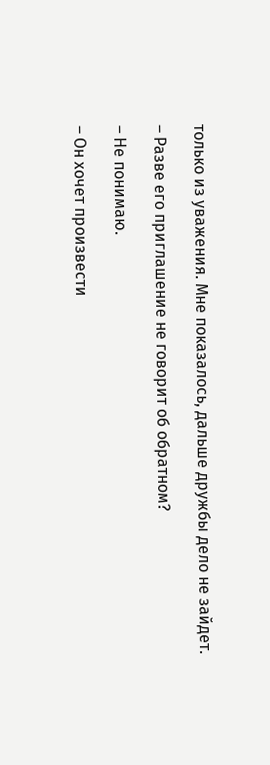только из уважения. Мне показалось, дальше дружбы дело не зайдет.

– Разве его приглашение не говорит об обратном?

– Не понимаю.

– Он хочет произвести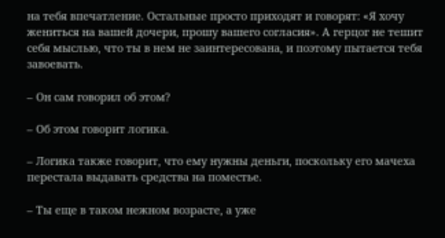на тебя впечатление. Остальные просто приходят и говорят: «Я хочу жениться на вашей дочери, прошу вашего согласия». А герцог не тешит себя мыслью, что ты в нем не заинтересована, и поэтому пытается тебя завоевать.

– Он сам говорил об этом?

– Об этом говорит логика.

– Логика также говорит, что ему нужны деньги, поскольку его мачеха перестала выдавать средства на поместье.

– Ты еще в таком нежном возрасте, а уже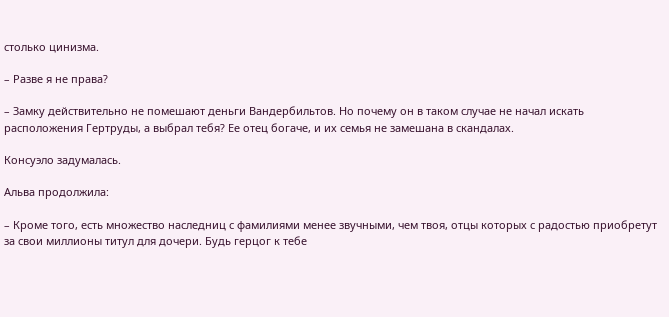столько цинизма.

– Разве я не права?

– Замку действительно не помешают деньги Вандербильтов. Но почему он в таком случае не начал искать расположения Гертруды, а выбрал тебя? Ее отец богаче, и их семья не замешана в скандалах.

Консуэло задумалась.

Альва продолжила:

– Кроме того, есть множество наследниц с фамилиями менее звучными, чем твоя, отцы которых с радостью приобретут за свои миллионы титул для дочери. Будь герцог к тебе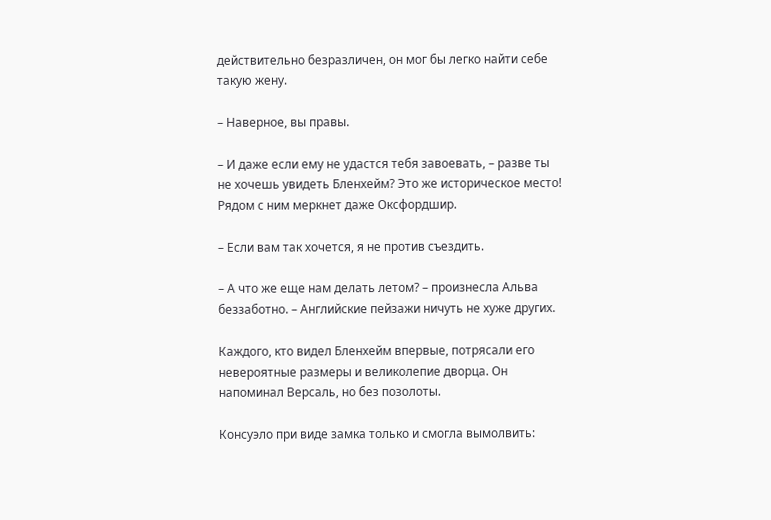действительно безразличен, он мог бы легко найти себе такую жену.

– Наверное, вы правы.

– И даже если ему не удастся тебя завоевать, – разве ты не хочешь увидеть Бленхейм? Это же историческое место! Рядом с ним меркнет даже Оксфордшир.

– Если вам так хочется, я не против съездить.

– А что же еще нам делать летом? – произнесла Альва беззаботно. – Английские пейзажи ничуть не хуже других.

Каждого, кто видел Бленхейм впервые, потрясали его невероятные размеры и великолепие дворца. Он напоминал Версаль, но без позолоты.

Консуэло при виде замка только и смогла вымолвить: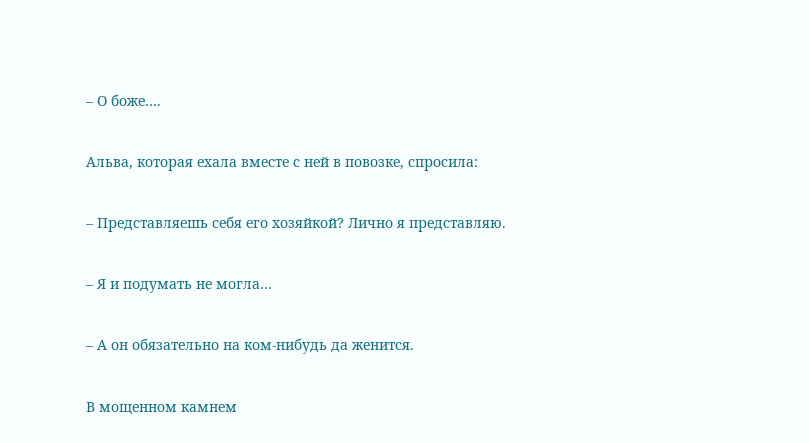– О боже….

Альва, которая ехала вместе с ней в повозке, спросила:

– Представляешь себя его хозяйкой? Лично я представляю.

– Я и подумать не могла…

– А он обязательно на ком-нибудь да женится.

В мощенном камнем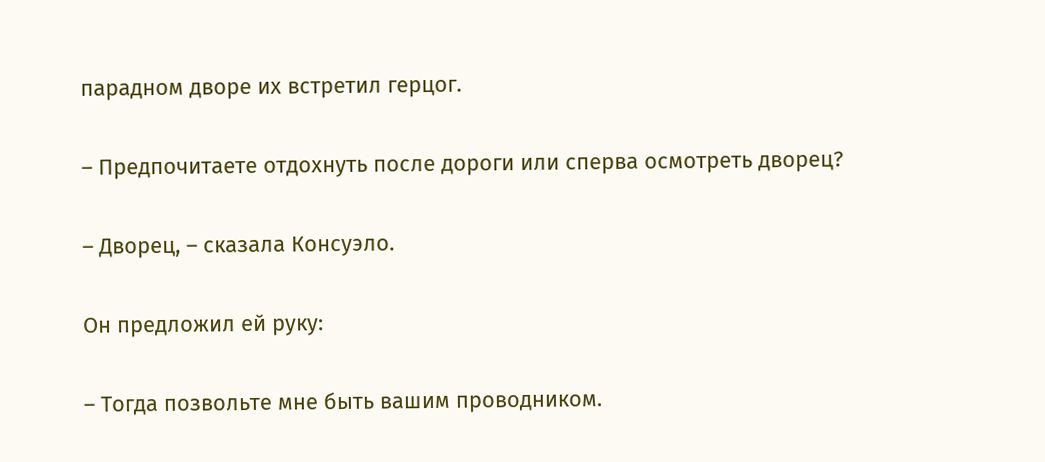парадном дворе их встретил герцог.

– Предпочитаете отдохнуть после дороги или сперва осмотреть дворец?

– Дворец, – сказала Консуэло.

Он предложил ей руку:

– Тогда позвольте мне быть вашим проводником.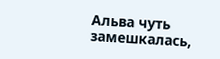Альва чуть замешкалась,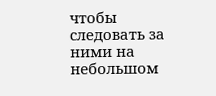чтобы следовать за ними на небольшом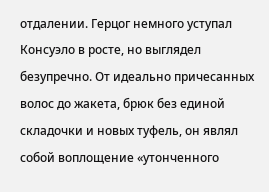отдалении. Герцог немного уступал Консуэло в росте, но выглядел безупречно. От идеально причесанных волос до жакета, брюк без единой складочки и новых туфель, он являл собой воплощение «утонченного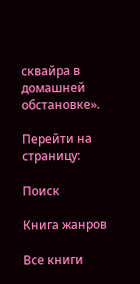сквайра в домашней обстановке».

Перейти на страницу:

Поиск

Книга жанров

Все книги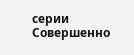серии Совершенно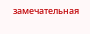замечательная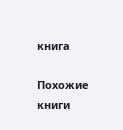книга

Похожие книги